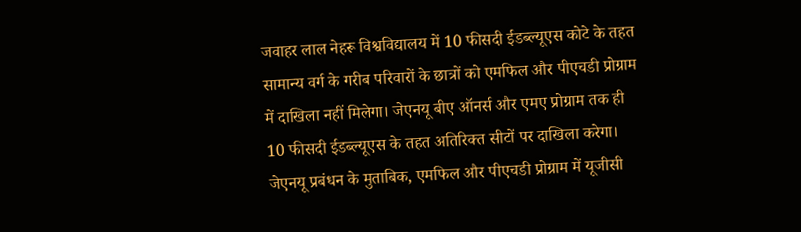जवाहर लाल नेहरू विश्वविद्यालय में 10 फीसदी ईडब्ल्यूएस कोटे के तहत सामान्य वर्ग के गरीब परिवारों के छात्रों को एमफिल और पीएचडी प्रोग्राम में दाखिला नहीं मिलेगा। जेएनयू बीए ऑनर्स और एमए प्रोग्राम तक ही 10 फीसदी ईडब्ल्यूएस के तहत अतिरिक्त सीटों पर दाखिला करेगा।
जेएनयू प्रबंधन के मुताबिक, एमफिल और पीएचडी प्रोग्राम में यूजीसी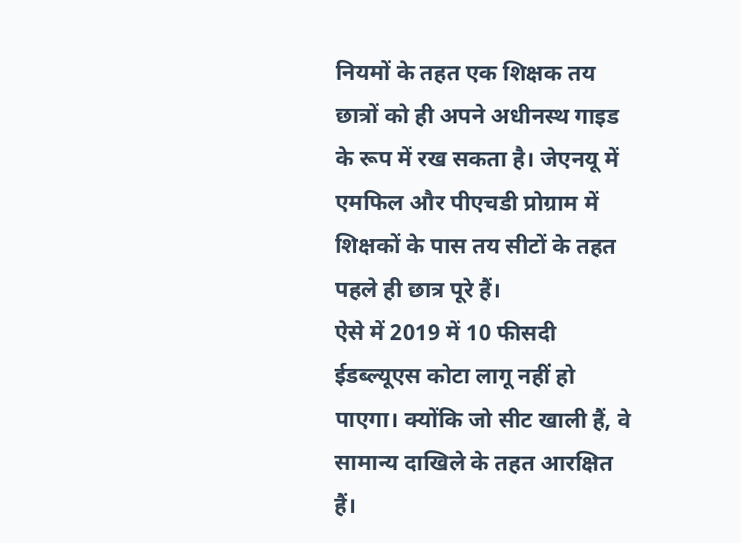नियमों के तहत एक शिक्षक तय छात्रों को ही अपने अधीनस्थ गाइड के रूप में रख सकता है। जेएनयू में एमफिल और पीएचडी प्रोग्राम में शिक्षकों के पास तय सीटों के तहत पहले ही छात्र पूरे हैं।
ऐसे में 2019 में 10 फीसदी ईडब्ल्यूएस कोटा लागू नहीं हो पाएगा। क्योंकि जो सीट खाली हैं, वे सामान्य दाखिले के तहत आरक्षित हैं।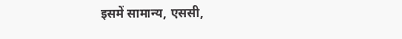इसमें सामान्य, एससी,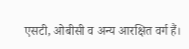एसटी, ओबीसी व अन्य आरक्षित वर्ग हैं।